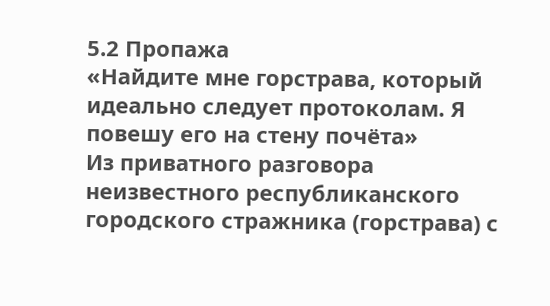5.2 Пропажа
«Найдите мне горстрава, который идеально следует протоколам. Я повешу его на стену почёта»
Из приватного разговора неизвестного республиканского городского стражника (горстрава) с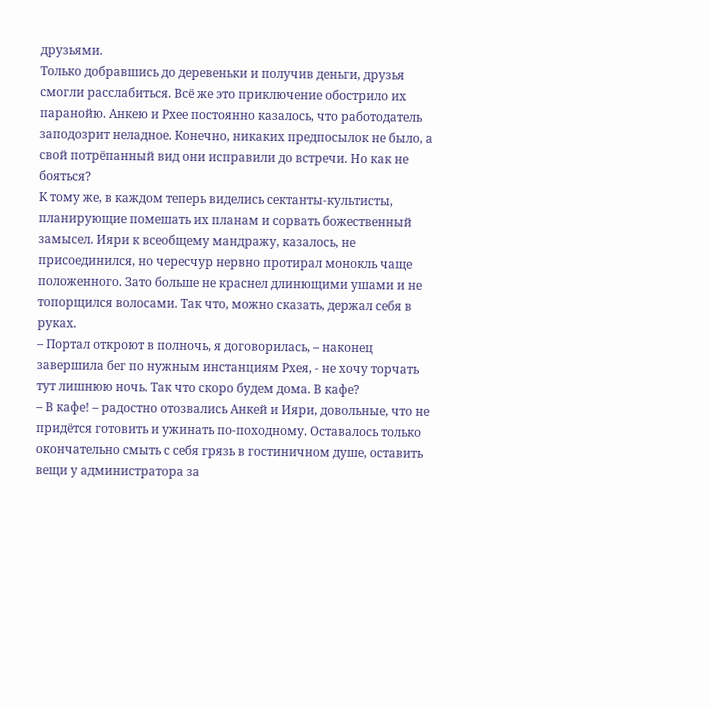друзьями.
Только добравшись до деревеньки и получив деньги, друзья смогли расслабиться. Всё же это приключение обострило их паранойю. Анкею и Рхее постоянно казалось, что работодатель заподозрит неладное. Конечно, никаких предпосылок не было, а свой потрёпанный вид они исправили до встречи. Но как не бояться?
К тому же, в каждом теперь виделись сектанты-культисты, планирующие помешать их планам и сорвать божественный замысел. Ияри к всеобщему мандражу, казалось, не присоединился, но чересчур нервно протирал монокль чаще положенного. Зато больше не краснел длинющими ушами и не топорщился волосами. Так что, можно сказать, держал себя в руках.
– Портал откроют в полночь, я договорилась, – наконец завершила бег по нужным инстанциям Рхея, - не хочу торчать тут лишнюю ночь. Так что скоро будем дома. В кафе?
– В кафе! – радостно отозвались Анкей и Ияри, довольные, что не придётся готовить и ужинать по-походному. Оставалось только окончательно смыть с себя грязь в гостиничном душе, оставить вещи у администратора за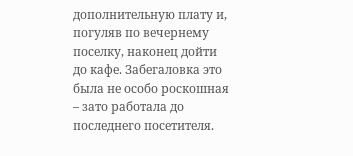дополнительную плату и, погуляв по вечернему поселку, наконец дойти до кафе. Забегаловка это была не особо роскошная – зато работала до последнего посетителя.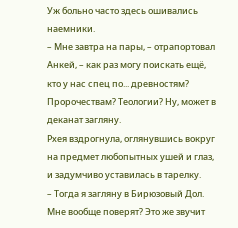Уж больно часто здесь ошивались наемники.
– Мне завтра на пары, – отрапортовал Анкей, – как раз могу поискать ещё, кто у нас спец по... древностям? Пророчествам? Теологии? Ну, может в деканат загляну.
Рхея вздрогнула, оглянувшись вокруг на предмет любопытных ушей и глаз, и задумчиво уставилась в тарелку.
– Тогда я загляну в Бирюзовый Дол. Мне вообще поверят? Это же звучит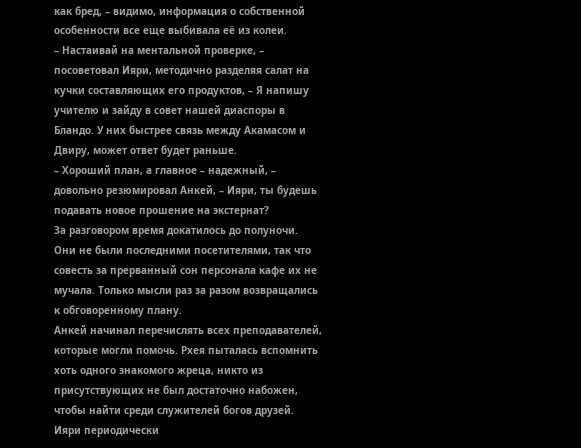как бред, – видимо, информация о собственной особенности все еще выбивала её из колеи.
– Настаивай на ментальной проверке, – посоветовал Ияри, методично разделяя салат на кучки составляющих его продуктов, – Я напишу учителю и зайду в совет нашей диаспоры в Бландо. У них быстрее связь между Акамасом и Двиру, может ответ будет раньше.
– Хороший план, а главное – надежный, – довольно резюмировал Анкей, – Ияри, ты будешь подавать новое прошение на экстернат?
За разговором время докатилось до полуночи. Они не были последними посетителями, так что совесть за прерванный сон персонала кафе их не мучала. Только мысли раз за разом возвращались к обговоренному плану.
Анкей начинал перечислять всех преподавателей, которые могли помочь. Рхея пыталась вспомнить хоть одного знакомого жреца, никто из присутствующих не был достаточно набожен, чтобы найти среди служителей богов друзей. Ияри периодически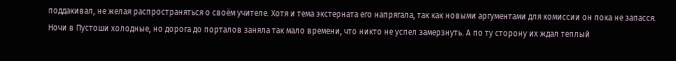поддакивал, не желая распространяться о своём учителе. Хотя и тема экстерната его напрягала, так как новыми аргументами для комиссии он пока не запасся.
Ночи в Пустоши холодные, но дорога до порталов заняла так мало времени, что никто не успел замерзнуть. А по ту сторону их ждал теплый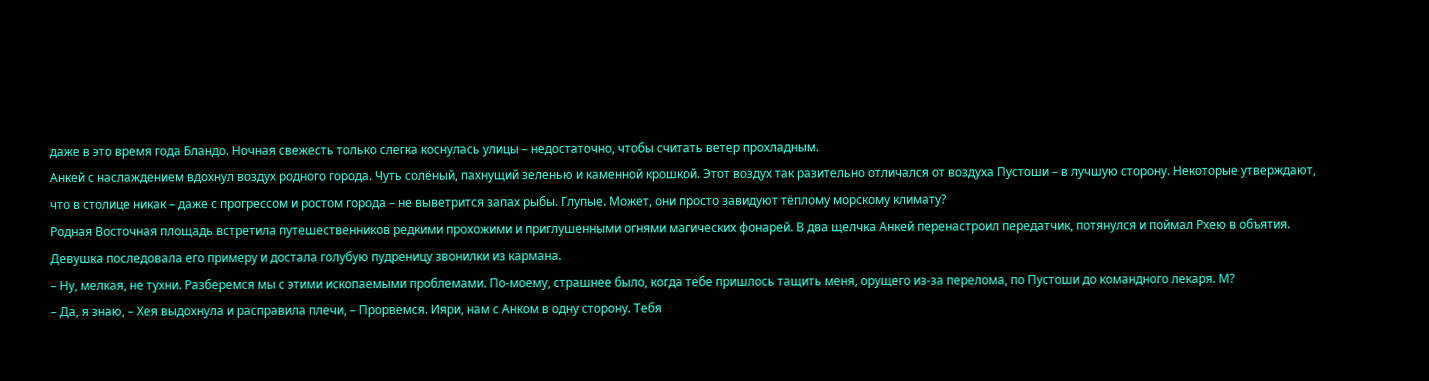даже в это время года Бландо. Ночная свежесть только слегка коснулась улицы – недостаточно, чтобы считать ветер прохладным.
Анкей с наслаждением вдохнул воздух родного города. Чуть солёный, пахнущий зеленью и каменной крошкой. Этот воздух так разительно отличался от воздуха Пустоши – в лучшую сторону. Некоторые утверждают, что в столице никак – даже с прогрессом и ростом города – не выветрится запах рыбы. Глупые. Может, они просто завидуют тёплому морскому климату?
Родная Восточная площадь встретила путешественников редкими прохожими и приглушенными огнями магических фонарей. В два щелчка Анкей перенастроил передатчик, потянулся и поймал Рхею в объятия. Девушка последовала его примеру и достала голубую пудреницу звонилки из кармана.
– Ну, мелкая, не тухни. Разберемся мы с этими ископаемыми проблемами. По-моему, страшнее было, когда тебе пришлось тащить меня, орущего из-за перелома, по Пустоши до командного лекаря. М?
– Да, я знаю, – Хея выдохнула и расправила плечи, – Прорвемся. Ияри, нам с Анком в одну сторону. Тебя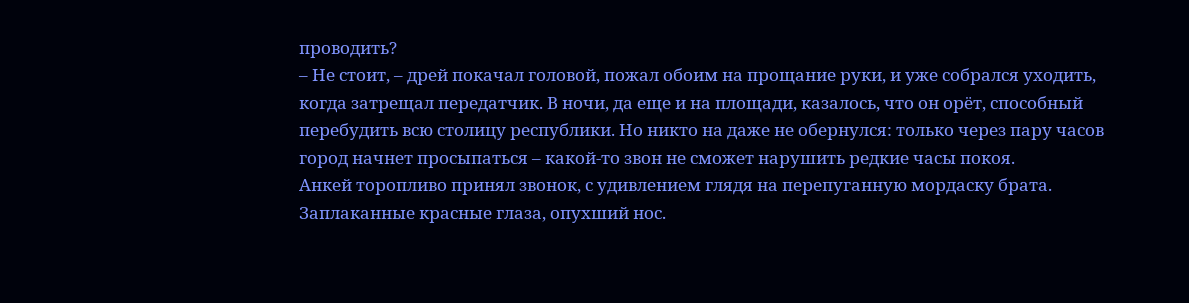проводить?
– Не стоит, – дрей покачал головой, пожал обоим на прощание руки, и уже собрался уходить, когда затрещал передатчик. В ночи, да еще и на площади, казалось, что он орёт, способный перебудить всю столицу республики. Но никто на даже не обернулся: только через пару часов город начнет просыпаться – какой-то звон не сможет нарушить редкие часы покоя.
Анкей торопливо принял звонок, с удивлением глядя на перепуганную мордаску брата. Заплаканные красные глаза, опухший нос.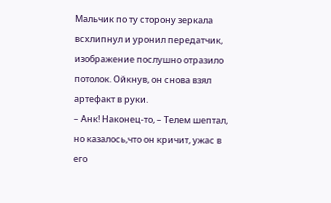Мальчик по ту сторону зеркала всхлипнул и уронил передатчик, изображение послушно отразило потолок. Ойкнув, он снова взял артефакт в руки.
– Анк! Наконец-то, – Телем шептал, но казалось,что он кричит, ужас в его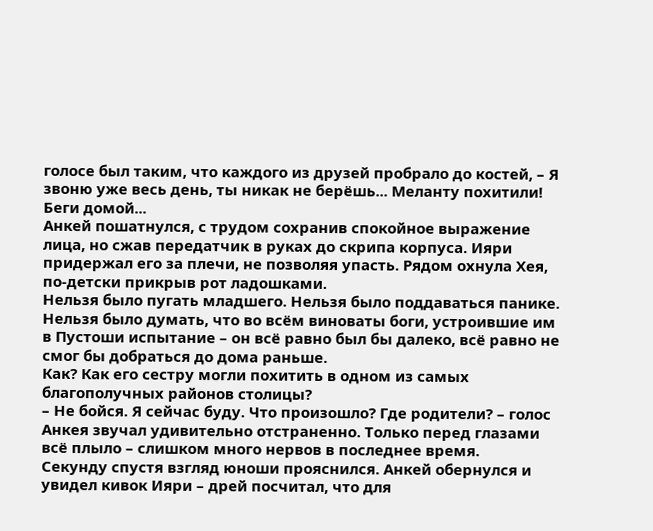голосе был таким, что каждого из друзей пробрало до костей, – Я звоню уже весь день, ты никак не берёшь... Меланту похитили! Беги домой...
Анкей пошатнулся, с трудом сохранив спокойное выражение лица, но сжав передатчик в руках до скрипа корпуса. Ияри придержал его за плечи, не позволяя упасть. Рядом охнула Хея, по-детски прикрыв рот ладошками.
Нельзя было пугать младшего. Нельзя было поддаваться панике. Нельзя было думать, что во всём виноваты боги, устроившие им в Пустоши испытание – он всё равно был бы далеко, всё равно не смог бы добраться до дома раньше.
Как? Как его сестру могли похитить в одном из самых благополучных районов столицы?
– Не бойся. Я сейчас буду. Что произошло? Где родители? – голос Анкея звучал удивительно отстраненно. Только перед глазами всё плыло – слишком много нервов в последнее время.
Секунду спустя взгляд юноши прояснился. Анкей обернулся и увидел кивок Ияри – дрей посчитал, что для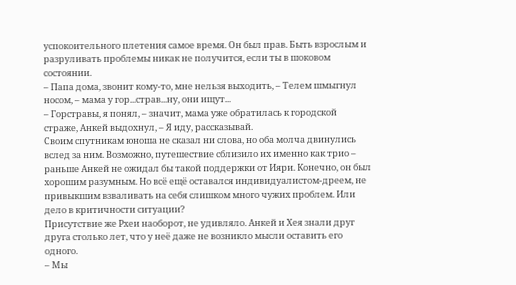успокоительного плетения самое время. Он был прав. Быть взрослым и разруливать проблемы никак не получится, если ты в шоковом состоянии.
– Папа дома, звонит кому-то, мне нельзя выходить, – Телем шмыгнул носом, – мама у гор...страв...ну, они ищут...
– Горстравы, я понял, – значит, мама уже обратилась к городской страже, Анкей выдохнул, – Я иду, рассказывай.
Своим спутникам юноша не сказал ни слова, но оба молча двинулись вслед за ним. Возможно, путешествие сблизило их именно как трио – раньше Анкей не ожидал бы такой поддержки от Ияри. Конечно, он был хорошим разумным. Но всё ещё оставался индивидуалистом-дреем, не привыкшим взваливать на себя слишком много чужих проблем. Или дело в критичности ситуации?
Присутствие же Рхеи наоборот, не удивляло. Анкей и Хея знали друг друга столько лет, что у неё даже не возникло мысли оставить его одного.
– Мы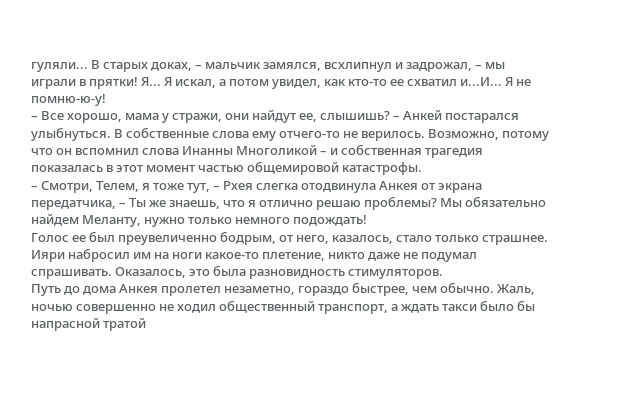гуляли... В старых доках, – мальчик замялся, всхлипнул и задрожал, – мы играли в прятки! Я... Я искал, а потом увидел, как кто-то ее схватил и...И... Я не помню-ю-у!
– Все хорошо, мама у стражи, они найдут ее, слышишь? – Анкей постарался улыбнуться. В собственные слова ему отчего-то не верилось. Возможно, потому что он вспомнил слова Инанны Многоликой – и собственная трагедия показалась в этот момент частью общемировой катастрофы.
– Смотри, Телем, я тоже тут, – Рхея слегка отодвинула Анкея от экрана передатчика, – Ты же знаешь, что я отлично решаю проблемы? Мы обязательно найдем Меланту, нужно только немного подождать!
Голос ее был преувеличенно бодрым, от него, казалось, стало только страшнее.
Ияри набросил им на ноги какое-то плетение, никто даже не подумал спрашивать. Оказалось, это была разновидность стимуляторов.
Путь до дома Анкея пролетел незаметно, гораздо быстрее, чем обычно. Жаль, ночью совершенно не ходил общественный транспорт, а ждать такси было бы напрасной тратой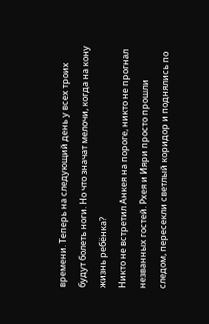времени. Теперь на следующий день у всех троих будут болеть ноги. Но что значат мелочи, когда на кону жизнь ребёнка?
Никто не встретил Анкея на пороге, никто не прогнал незванных гостей. Рхея и Ияри просто прошли следом, пересекли светлый коридор и поднялись по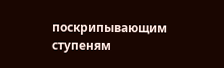поскрипывающим ступеням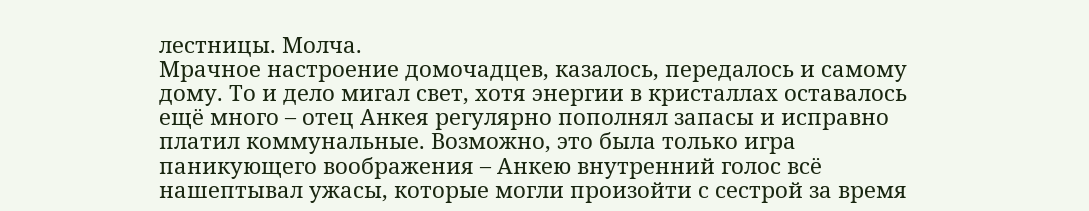лестницы. Молча.
Мрачное настроение домочадцев, казалось, передалось и самому дому. То и дело мигал свет, хотя энергии в кристаллах оставалось ещё много – отец Анкея регулярно пополнял запасы и исправно платил коммунальные. Возможно, это была только игра паникующего воображения – Анкею внутренний голос всё нашептывал ужасы, которые могли произойти с сестрой за время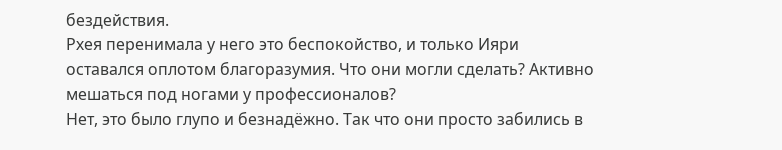бездействия.
Рхея перенимала у него это беспокойство, и только Ияри оставался оплотом благоразумия. Что они могли сделать? Активно мешаться под ногами у профессионалов?
Нет, это было глупо и безнадёжно. Так что они просто забились в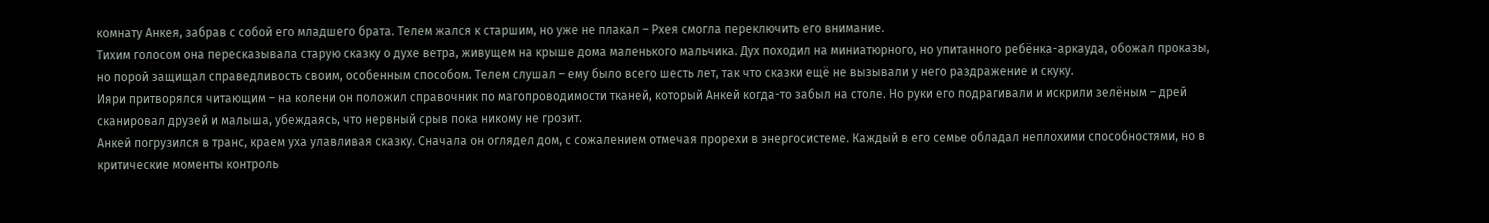комнату Анкея, забрав с собой его младшего брата. Телем жался к старшим, но уже не плакал – Рхея смогла переключить его внимание.
Тихим голосом она пересказывала старую сказку о духе ветра, живущем на крыше дома маленького мальчика. Дух походил на миниатюрного, но упитанного ребёнка-аркауда, обожал проказы, но порой защищал справедливость своим, особенным способом. Телем слушал – ему было всего шесть лет, так что сказки ещё не вызывали у него раздражение и скуку.
Ияри притворялся читающим – на колени он положил справочник по магопроводимости тканей, который Анкей когда-то забыл на столе. Но руки его подрагивали и искрили зелёным – дрей сканировал друзей и малыша, убеждаясь, что нервный срыв пока никому не грозит.
Анкей погрузился в транс, краем уха улавливая сказку. Сначала он оглядел дом, с сожалением отмечая прорехи в энергосистеме. Каждый в его семье обладал неплохими способностями, но в критические моменты контроль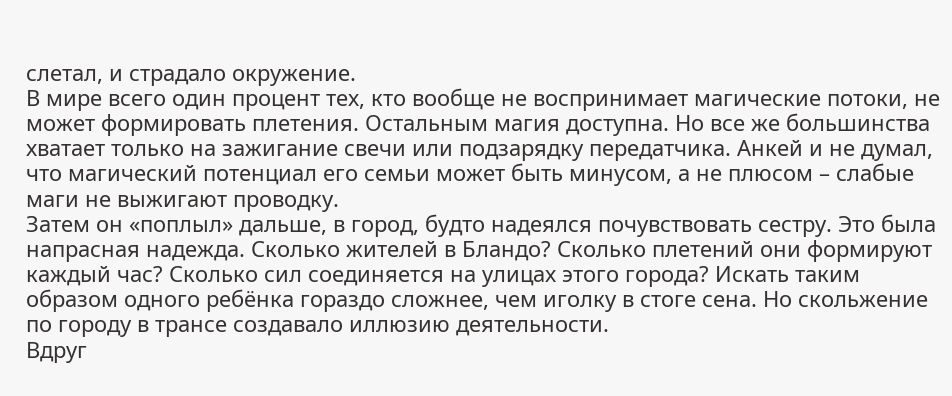слетал, и страдало окружение.
В мире всего один процент тех, кто вообще не воспринимает магические потоки, не может формировать плетения. Остальным магия доступна. Но все же большинства хватает только на зажигание свечи или подзарядку передатчика. Анкей и не думал, что магический потенциал его семьи может быть минусом, а не плюсом – слабые маги не выжигают проводку.
Затем он «поплыл» дальше, в город, будто надеялся почувствовать сестру. Это была напрасная надежда. Сколько жителей в Бландо? Сколько плетений они формируют каждый час? Сколько сил соединяется на улицах этого города? Искать таким образом одного ребёнка гораздо сложнее, чем иголку в стоге сена. Но скольжение по городу в трансе создавало иллюзию деятельности.
Вдруг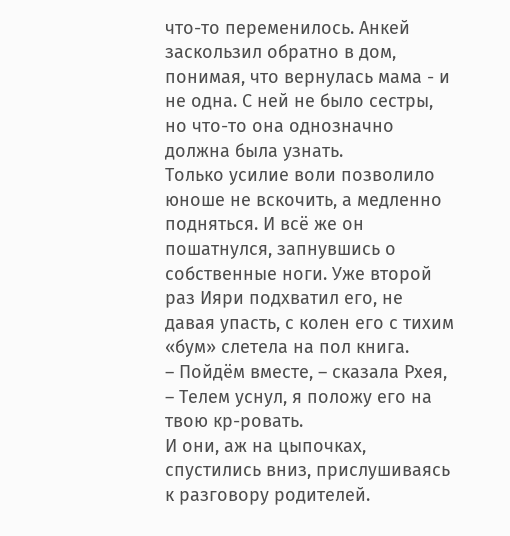что-то переменилось. Анкей заскользил обратно в дом, понимая, что вернулась мама - и не одна. С ней не было сестры, но что-то она однозначно должна была узнать.
Только усилие воли позволило юноше не вскочить, а медленно подняться. И всё же он пошатнулся, запнувшись о собственные ноги. Уже второй раз Ияри подхватил его, не давая упасть, с колен его с тихим «бум» слетела на пол книга.
– Пойдём вместе, – сказала Рхея, – Телем уснул, я положу его на твою кр-ровать.
И они, аж на цыпочках, спустились вниз, прислушиваясь к разговору родителей.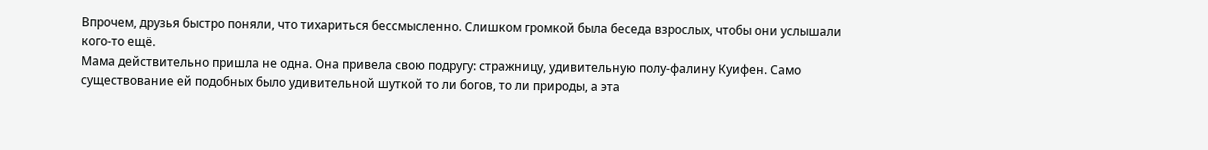Впрочем, друзья быстро поняли, что тихариться бессмысленно. Слишком громкой была беседа взрослых, чтобы они услышали кого-то ещё.
Мама действительно пришла не одна. Она привела свою подругу: стражницу, удивительную полу-фалину Куифен. Само существование ей подобных было удивительной шуткой то ли богов, то ли природы, а эта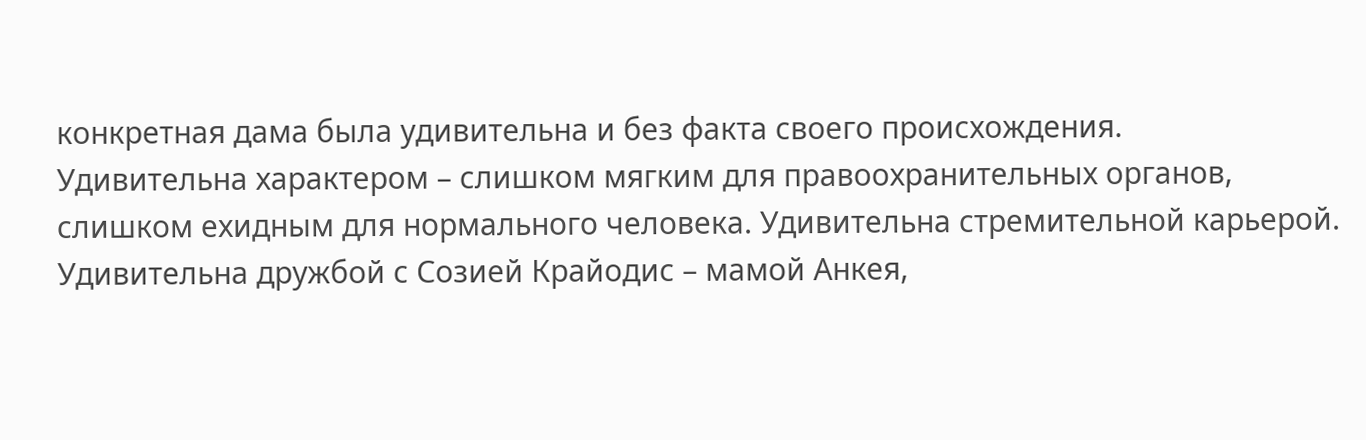конкретная дама была удивительна и без факта своего происхождения.
Удивительна характером – слишком мягким для правоохранительных органов, слишком ехидным для нормального человека. Удивительна стремительной карьерой. Удивительна дружбой с Созией Крайодис – мамой Анкея,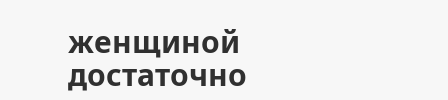женщиной достаточно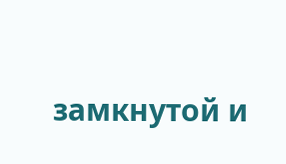замкнутой и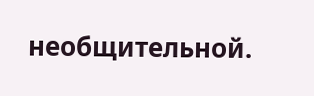необщительной.